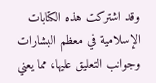وقد اشتركت هذه الكتابات الإسلامية في معظم البشارات وجوانب التعليق عليها، مما يعني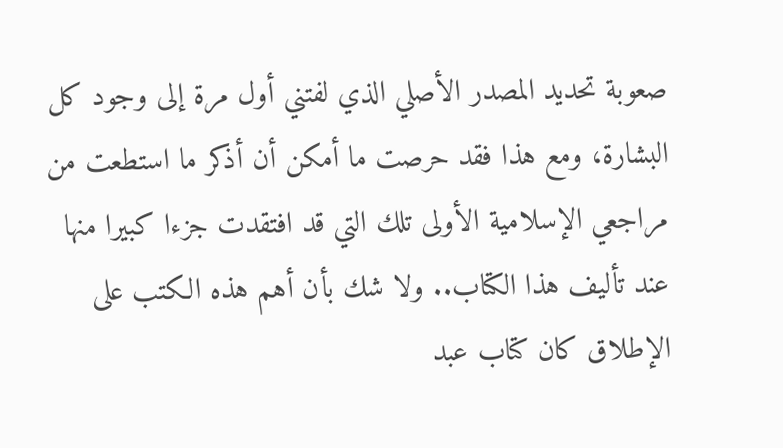صعوبة تحديد المصدر الأصلي الذي لفتني أول مرة إلى وجود كل البشارة، ومع هذا فقد حرصت ما أمكن أن أذكر ما استطعت من مراجعي الإسلامية الأولى تلك التي قد افتقدت جزءا كبيرا منها عند تأليف هذا الكتاب.. ولا شك بأن أهم هذه الكتب على الإطلاق كان كتاب عبد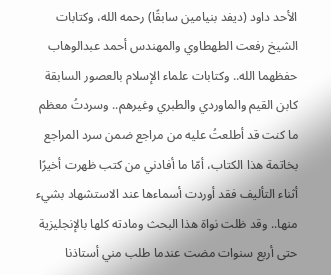الأحد داود (ديفد بنيامين سابقًا) رحمه الله، وكتابات الشيخ رفعت الطهطاوي والمهندس أحمد عبدالوهاب حفظهما الله.. وكتابات علماء الإسلام بالعصور السابقة كابن القيم والماوردي والطبري وغيرهم.. وسردتُ معظم ما كنت قد أطلعتُ عليه من مراجع ضمن سرد المراجع بخاتمة هذا الكتاب، أمّا ما أفادني من كتب ظهرت أخيرًا أثناء التأليف فقد أوردت أسماءها عند الاستشهاد بشيء منها.. وقد ظلت نواة هذا البحث ومادته كلها بالإنجليزية حتى أربع سنوات مضت عندما طلب مني أستاذنا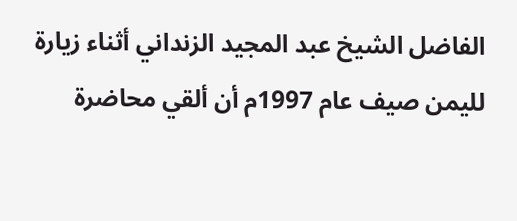الفاضل الشيخ عبد المجيد الزنداني أثناء زيارة لليمن صيف عام 1997م أن ألقي محاضرة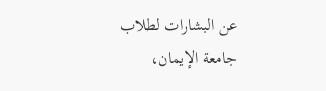عن البشارات لطلاب جامعة الإيمان،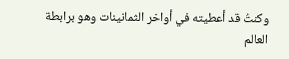وكنتُ قد أعطيته في أواخر الثمانينات وهو برابطة العالم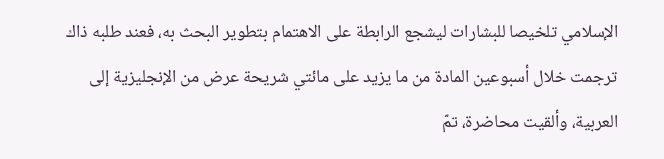الإسلامي تلخيصا للبشارات ليشجع الرابطة على الاهتمام بتطوير البحث به، فعند طلبه ذاك ترجمت خلال أسبوعين المادة من ما يزيد على مائتي شريحة عرض من الإنجليزية إلى العربية، وألقيت محاضرة، تمّ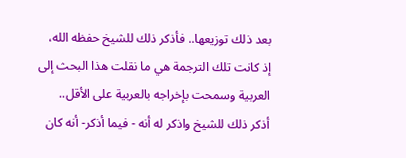بعد ذلك توزيعها.. فأذكر ذلك للشيخ حفظه الله، إذ كانت تلك الترجمة هي ما نقلت هذا البحث إلى العربية وسمحت بإخراجه بالعربية على الأقل.. أذكر ذلك للشيخ واذكر له أنه - فيما أذكر- أنه كان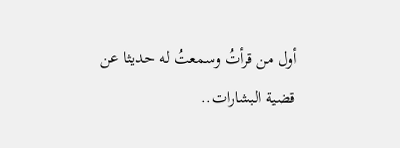أول من قرأتُ وسمعتُ له حديثا عن قضية البشارات..